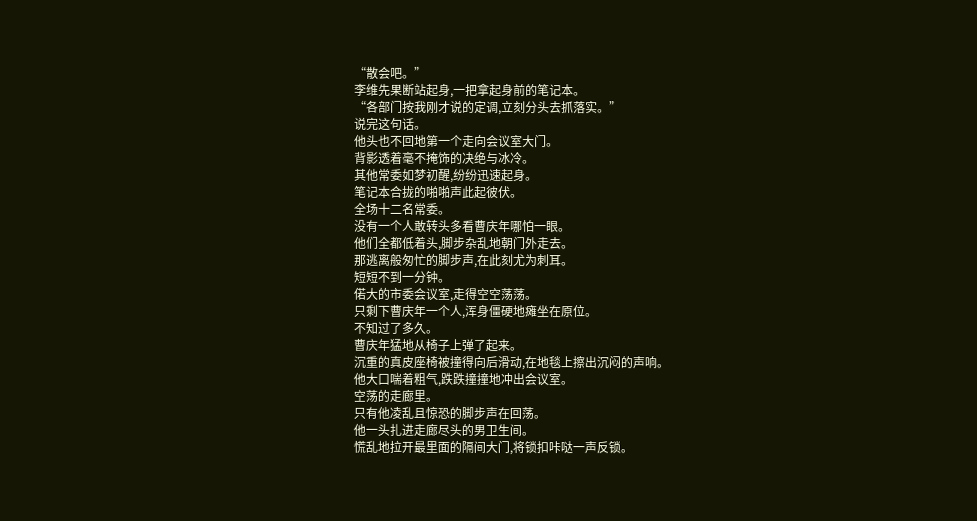“散会吧。”
李维先果断站起身,一把拿起身前的笔记本。
“各部门按我刚才说的定调,立刻分头去抓落实。”
说完这句话。
他头也不回地第一个走向会议室大门。
背影透着毫不掩饰的决绝与冰冷。
其他常委如梦初醒,纷纷迅速起身。
笔记本合拢的啪啪声此起彼伏。
全场十二名常委。
没有一个人敢转头多看曹庆年哪怕一眼。
他们全都低着头,脚步杂乱地朝门外走去。
那逃离般匆忙的脚步声,在此刻尤为刺耳。
短短不到一分钟。
偌大的市委会议室,走得空空荡荡。
只剩下曹庆年一个人,浑身僵硬地瘫坐在原位。
不知过了多久。
曹庆年猛地从椅子上弹了起来。
沉重的真皮座椅被撞得向后滑动,在地毯上擦出沉闷的声响。
他大口喘着粗气,跌跌撞撞地冲出会议室。
空荡的走廊里。
只有他凌乱且惊恐的脚步声在回荡。
他一头扎进走廊尽头的男卫生间。
慌乱地拉开最里面的隔间大门,将锁扣咔哒一声反锁。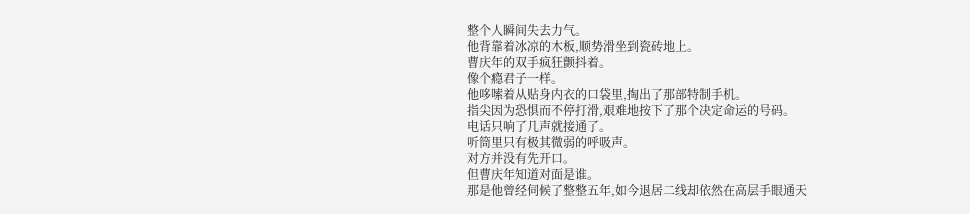整个人瞬间失去力气。
他背靠着冰凉的木板,顺势滑坐到瓷砖地上。
曹庆年的双手疯狂颤抖着。
像个瘾君子一样。
他哆嗦着从贴身内衣的口袋里,掏出了那部特制手机。
指尖因为恐惧而不停打滑,艰难地按下了那个决定命运的号码。
电话只响了几声就接通了。
听筒里只有极其微弱的呼吸声。
对方并没有先开口。
但曹庆年知道对面是谁。
那是他曾经伺候了整整五年,如今退居二线却依然在高层手眼通天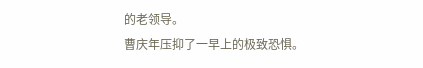的老领导。
曹庆年压抑了一早上的极致恐惧。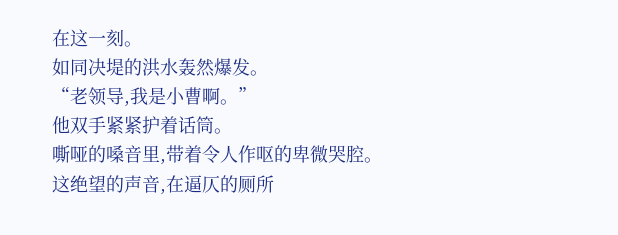在这一刻。
如同决堤的洪水轰然爆发。
“老领导,我是小曹啊。”
他双手紧紧护着话筒。
嘶哑的嗓音里,带着令人作呕的卑微哭腔。
这绝望的声音,在逼仄的厕所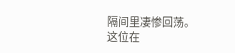隔间里凄惨回荡。
这位在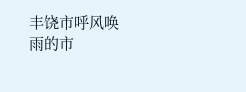丰饶市呼风唤雨的市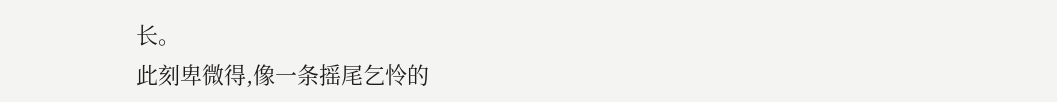长。
此刻卑微得,像一条摇尾乞怜的